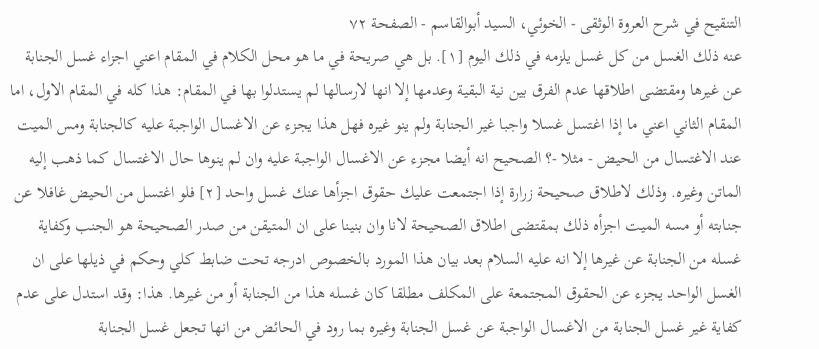التنقيح في شرح العروة الوثقى - الخوئي، السيد أبوالقاسم - الصفحة ٧٢
عنه ذلك الغسل من كل غسل يلزمه في ذلك اليوم [١]. بل هي صريحة في ما هو محل الكلام في المقام اعني اجزاء غسل الجنابة عن غيرها ومقتضى اطلاقها عدم الفرق بين نية البقية وعدمها إلا انها لارسالها لم يستدلوا بها في المقام: هذا كله في المقام الاول، اما المقام الثاني اعني ما إذا اغتسل غسلا واجبا غير الجنابة ولم ينو غيره فهل هذا يجزء عن الاغسال الواجبة عليه كالجنابة ومس الميت عند الاغتسال من الحيض - مثلا -؟ الصحيح انه أيضا مجزء عن الاغسال الواجبة عليه وان لم ينوها حال الاغتسال كما ذهب إليه الماتن وغيره. وذلك لاطلاق صحيحة زرارة إذا اجتمعت عليك حقوق اجزأها عنك غسل واحد [٢] فلو اغتسل من الحيض غافلا عن جنابته أو مسه الميت اجزأه ذلك بمقتضى اطلاق الصحيحة لانا وان بنينا على ان المتيقن من صدر الصحيحة هو الجنب وكفاية غسله من الجنابة عن غيرها إلا انه عليه السلام بعد بيان هذا المورد بالخصوص ادرجه تحت ضابط كلي وحكم في ذيلها على ان الغسل الواحد يجزء عن الحقوق المجتمعة على المكلف مطلقا كان غسله هذا من الجنابة أو من غيرها. هذا: وقد استدل على عدم كفاية غير غسل الجنابة من الاغسال الواجبة عن غسل الجنابة وغيره بما رود في الحائض من انها تجعل غسل الجنابة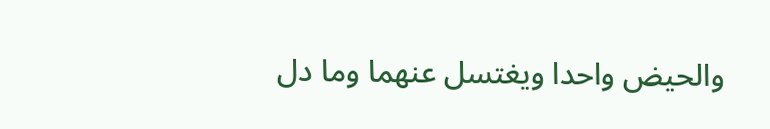والحيض واحدا ويغتسل عنهما وما دل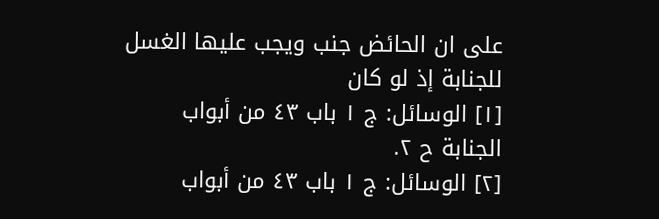على ان الحائض جنب ويجب عليها الغسل للجنابة إذ لو كان
[١] الوسائل: ج ١ باب ٤٣ من أبواب الجنابة ح ٢.
[٢] الوسائل: ج ١ باب ٤٣ من أبواب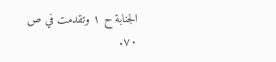الجنابة ح ١ وتقدمت في ص ٧٠.